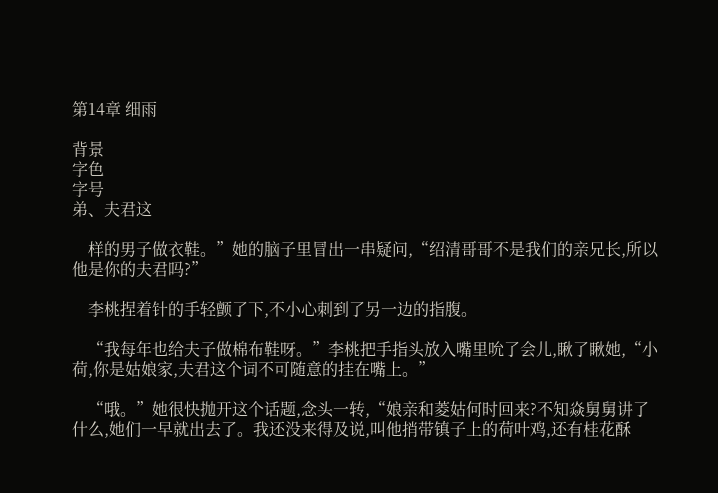第14章 细雨

背景
字色
字号
弟、夫君这

    样的男子做衣鞋。”她的脑子里冒出一串疑问,“绍清哥哥不是我们的亲兄长,所以他是你的夫君吗?”

    李桃捏着针的手轻颤了下,不小心刺到了另一边的指腹。

    “我每年也给夫子做棉布鞋呀。”李桃把手指头放入嘴里吮了会儿,瞅了瞅她,“小荷,你是姑娘家,夫君这个词不可随意的挂在嘴上。”

    “哦。”她很快抛开这个话题,念头一转,“娘亲和菱姑何时回来?不知焱舅舅讲了什么,她们一早就出去了。我还没来得及说,叫他捎带镇子上的荷叶鸡,还有桂花酥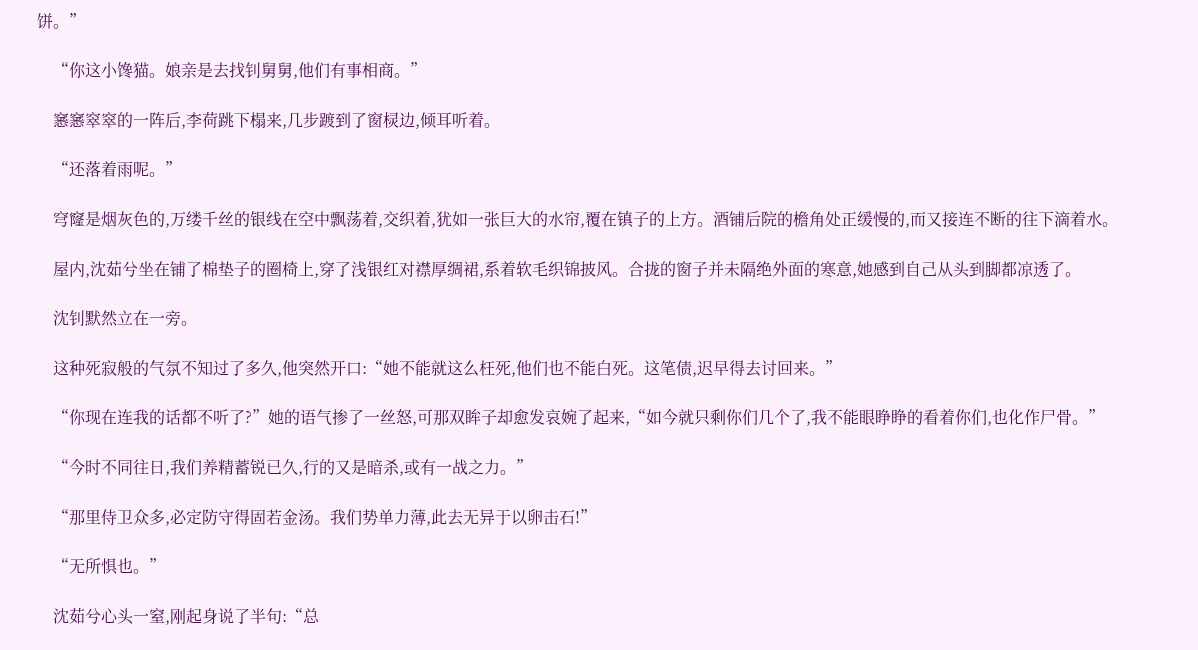饼。”

    “你这小馋猫。娘亲是去找钊舅舅,他们有事相商。”

    窸窸窣窣的一阵后,李荷跳下榻来,几步踱到了窗棂边,倾耳听着。

    “还落着雨呢。”

    穹窿是烟灰色的,万缕千丝的银线在空中飘荡着,交织着,犹如一张巨大的水帘,覆在镇子的上方。酒铺后院的檐角处正缓慢的,而又接连不断的往下滴着水。

    屋内,沈茹兮坐在铺了棉垫子的圈椅上,穿了浅银红对襟厚绸裙,系着软毛织锦披风。合拢的窗子并未隔绝外面的寒意,她感到自己从头到脚都凉透了。

    沈钊默然立在一旁。

    这种死寂般的气氛不知过了多久,他突然开口:“她不能就这么枉死,他们也不能白死。这笔债,迟早得去讨回来。”

    “你现在连我的话都不听了?”她的语气掺了一丝怒,可那双眸子却愈发哀婉了起来,“如今就只剩你们几个了,我不能眼睁睁的看着你们,也化作尸骨。”

    “今时不同往日,我们养精蓄锐已久,行的又是暗杀,或有一战之力。”

    “那里侍卫众多,必定防守得固若金汤。我们势单力薄,此去无异于以卵击石!”

    “无所惧也。”

    沈茹兮心头一窒,刚起身说了半句:“总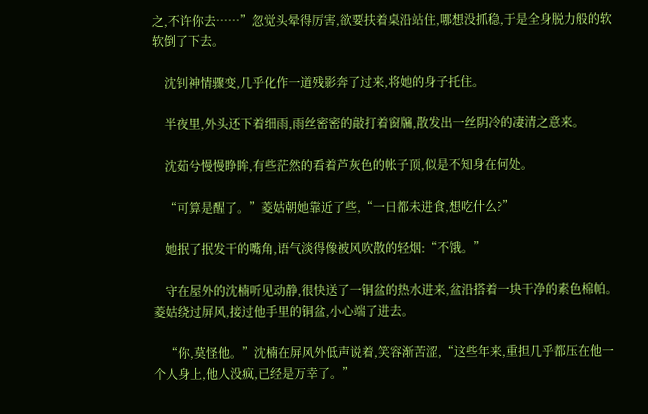之,不许你去……”忽觉头晕得厉害,欲要扶着桌沿站住,哪想没抓稳,于是全身脱力般的软软倒了下去。

    沈钊神情骤变,几乎化作一道残影奔了过来,将她的身子托住。

    半夜里,外头还下着细雨,雨丝密密的敲打着窗牖,散发出一丝阴冷的凄清之意来。

    沈茹兮慢慢睁眸,有些茫然的看着芦灰色的帐子顶,似是不知身在何处。

    “可算是醒了。”菱姑朝她靠近了些,“一日都未进食,想吃什么?”

    她抿了抿发干的嘴角,语气淡得像被风吹散的轻烟:“不饿。”

    守在屋外的沈楠听见动静,很快送了一铜盆的热水进来,盆沿搭着一块干净的素色棉帕。菱姑绕过屏风,接过他手里的铜盆,小心端了进去。

    “你,莫怪他。”沈楠在屏风外低声说着,笑容渐苦涩,“这些年来,重担几乎都压在他一个人身上,他人没疯,已经是万幸了。”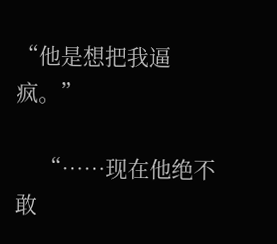“他是想把我逼疯。”

    “……现在他绝不敢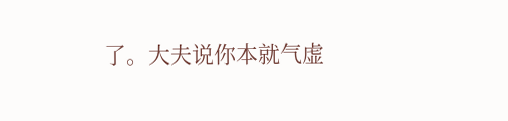了。大夫说你本就气虚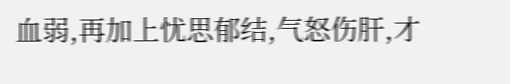血弱,再加上忧思郁结,气怒伤肝,才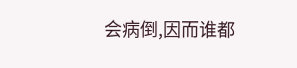会病倒,因而谁都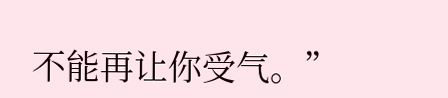不能再让你受气。”